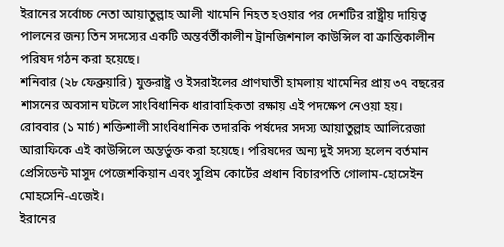ইরানের সর্বোচ্চ নেতা আয়াতুল্লাহ আলী খামেনি নিহত হওয়ার পর দেশটির রাষ্ট্রীয় দায়িত্ব পালনের জন্য তিন সদস্যের একটি অন্তর্বর্তীকালীন ট্রানজিশনাল কাউন্সিল বা ক্রান্তিকালীন পরিষদ গঠন করা হয়েছে।
শনিবার (২৮ ফেব্রুয়ারি) যুক্তরাষ্ট্র ও ইসরাইলের প্রাণঘাতী হামলায় খামেনির প্রায় ৩৭ বছরের শাসনের অবসান ঘটলে সাংবিধানিক ধারাবাহিকতা রক্ষায় এই পদক্ষেপ নেওয়া হয়।
রোববার (১ মার্চ) শক্তিশালী সাংবিধানিক তদারকি পর্ষদের সদস্য আয়াতুল্লাহ আলিরেজা আরাফিকে এই কাউন্সিলে অন্তর্ভুক্ত করা হয়েছে। পরিষদের অন্য দুই সদস্য হলেন বর্তমান প্রেসিডেন্ট মাসুদ পেজেশকিয়ান এবং সুপ্রিম কোর্টের প্রধান বিচারপতি গোলাম-হোসেইন মোহসেনি-এজেই।
ইরানের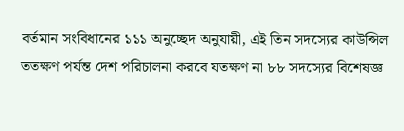বর্তমান সংবিধানের ১১১ অনুচ্ছেদ অনুযায়ী, এই তিন সদস্যের কাউন্সিল ততক্ষণ পর্যন্ত দেশ পরিচালনা করবে যতক্ষণ না ৮৮ সদস্যের বিশেষজ্ঞ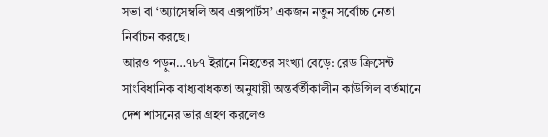সভা বা ‘অ্যাসেম্বলি অব এক্সপার্টস’ একজন নতুন সর্বোচ্চ নেতা নির্বাচন করছে।
আরও পড়ুন…৭৮৭ ইরানে নিহতের সংখ্যা বেড়ে: রেড ক্রিসেন্ট
সাংবিধানিক বাধ্যবাধকতা অনুযায়ী অন্তর্বর্তীকালীন কাউন্সিল বর্তমানে দেশ শাসনের ভার গ্রহণ করলেও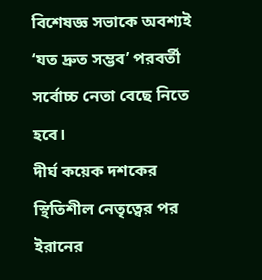বিশেষজ্ঞ সভাকে অবশ্যই ‘যত দ্রুত সম্ভব’ পরবর্তী সর্বোচ্চ নেতা বেছে নিতে হবে।
দীর্ঘ কয়েক দশকের স্থিতিশীল নেতৃত্বের পর ইরানের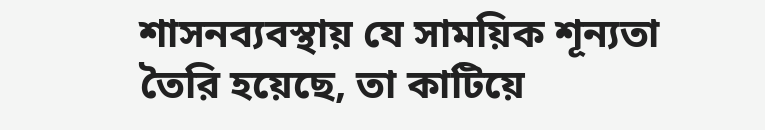শাসনব্যবস্থায় যে সাময়িক শূন্যতা তৈরি হয়েছে, তা কাটিয়ে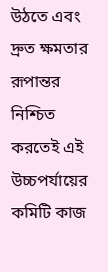উঠতে এবং দ্রুত ক্ষমতার রূপান্তর নিশ্চিত করতেই এই উচ্চপর্যায়ের কমিটি কাজ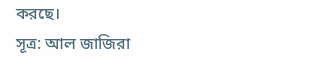করছে।
সূত্র: আল জাজিরা